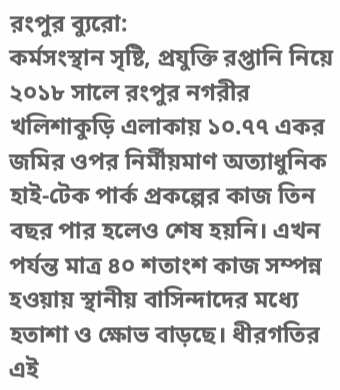রংপুর ব্যুরো:
কর্মসংস্থান সৃষ্টি, প্রযুক্তি রপ্তানি নিয়ে ২০১৮ সালে রংপুর নগরীর খলিশাকুড়ি এলাকায় ১০.৭৭ একর জমির ওপর নির্মীয়মাণ অত্যাধুনিক হাই-টেক পার্ক প্রকল্পের কাজ তিন বছর পার হলেও শেষ হয়নি। এখন পর্যন্ত মাত্র ৪০ শতাংশ কাজ সম্পন্ন হওয়ায় স্থানীয় বাসিন্দাদের মধ্যে হতাশা ও ক্ষোভ বাড়ছে। ধীরগতির এই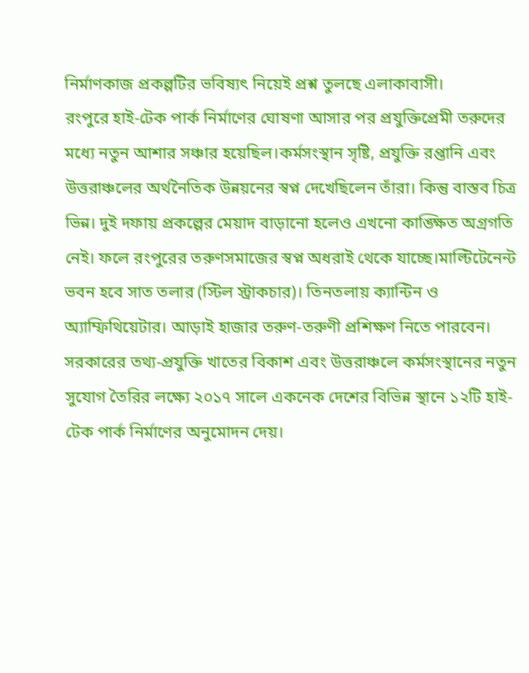নির্মাণকাজ প্রকল্পটির ভবিষ্যৎ নিয়েই প্রশ্ন তুলছে এলাকাবাসী।
রংপুরে হাই-টেক পার্ক নির্মাণের ঘোষণা আসার পর প্রযুক্তিপ্রেমী তরুদের মধ্যে নতুন আশার সঞ্চার হয়েছিল।কর্মসংস্থান সৃষ্টি, প্রযুক্তি রপ্তানি এবং উত্তরাঞ্চলের অর্থনৈতিক উন্নয়নের স্বপ্ন দেখেছিলেন তাঁরা। কিন্তু বাস্তব চিত্র ভিন্ন। দুই দফায় প্রকল্পের মেয়াদ বাড়ানো হলেও এখনো কাঙ্ক্ষিত অগ্রগতি নেই। ফলে রংপুরের তরুণসমাজের স্বপ্ন অধরাই থেকে যাচ্ছে।মাল্টিটেনেন্ট ভবন হবে সাত তলার (স্টিল স্ট্রাকচার)। তিনতলায় ক্যান্টিন ও অ্যাম্ফিথিয়েটার। আড়াই হাজার তরুণ-তরুণী প্রশিক্ষণ নিতে পারবেন। সরকারের তথ্য-প্রযুক্তি খাতের বিকাশ এবং উত্তরাঞ্চলে কর্মসংস্থানের নতুন সুযোগ তৈরির লক্ষ্যে ২০১৭ সালে একনেক দেশের বিভিন্ন স্থানে ১২টি হাই-টেক পার্ক নির্মাণের অনুমোদন দেয়।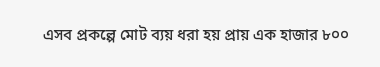এসব প্রকল্পে মোট ব্যয় ধরা হয় প্রায় এক হাজার ৮০০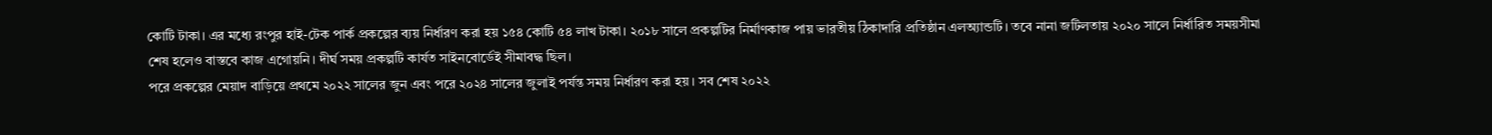কোটি টাকা। এর মধ্যে রংপুর হাই-টেক পার্ক প্রকল্পের ব্যয় নির্ধারণ করা হয় ১৫৪ কোটি ৫৪ লাখ টাকা। ২০১৮ সালে প্রকল্পটির নির্মাণকাজ পায় ভারতীয় ঠিকাদারি প্রতিষ্ঠান এলঅ্যান্ডটি। তবে নানা জটিলতায় ২০২০ সালে নির্ধারিত সময়সীমা শেষ হলেও বাস্তবে কাজ এগোয়নি। দীর্ঘ সময় প্রকল্পটি কার্যত সাইনবোর্ডেই সীমাবদ্ধ ছিল।
পরে প্রকল্পের মেয়াদ বাড়িয়ে প্রথমে ২০২২ সালের জুন এবং পরে ২০২৪ সালের জুলাই পর্যন্ত সময় নির্ধারণ করা হয়। সব শেষ ২০২২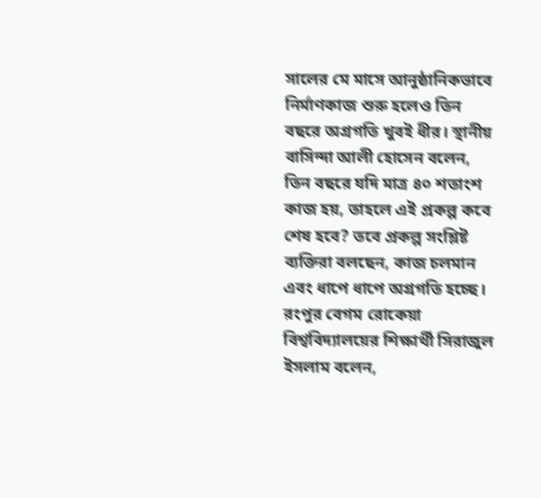সালের মে মাসে আনুষ্ঠানিকভাবে নির্মাণকাজ শুরু হলেও তিন বছরে অগ্রগতি খুবই ধীর। স্থানীয় বাসিন্দা আলী হোসেন বলেন, তিন বছরে যদি মাত্র ৪০ শতাংশ কাজ হয়, তাহলে এই প্রকল্প কবে শেষ হবে? তবে প্রকল্প সংশ্লিষ্ট ব্যক্তিরা বলছেন, কাজ চলমান এবং ধাপে ধাপে অগ্রগতি হচ্ছে।
রংপুর বেগম রোকেয়া বিশ্ববিদ্যালয়ের শিক্ষার্থী সিরাজুল ইসলাম বলেন,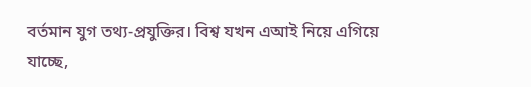বর্তমান যুগ তথ্য-প্রযুক্তির। বিশ্ব যখন এআই নিয়ে এগিয়ে যাচ্ছে,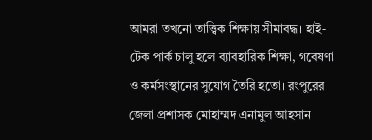আমরা তখনো তাত্ত্বিক শিক্ষায় সীমাবদ্ধ। হাই-টেক পার্ক চালু হলে ব্যাবহারিক শিক্ষা, গবেষণা ও কর্মসংস্থানের সুযোগ তৈরি হতো। রংপুরের জেলা প্রশাসক মোহাম্মদ এনামুল আহসান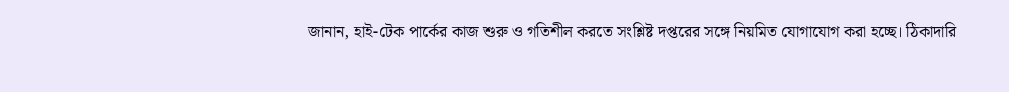জানান, হাই-টেক পার্কের কাজ শুরু ও গতিশীল করতে সংশ্লিষ্ট দপ্তরের সঙ্গে নিয়মিত যোগাযোগ করা হচ্ছে। ঠিকাদারি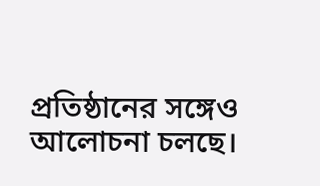প্রতিষ্ঠানের সঙ্গেও আলোচনা চলছে।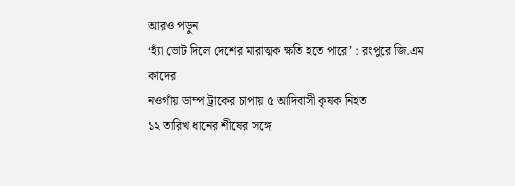আরও পড়ুন
‘হ্যাঁ ভোট দিলে দেশের মারাত্মক ক্ষতি হতে পারে’ : রংপুরে জি.এম কাদের
নওগাঁয় ডাম্প ট্রাকের চাপায় ৫ আদিবাসী কৃষক নিহত
১২ তারিখ ধানের শীষের সঙ্গে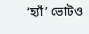‘হ্যাঁ’ ভোটও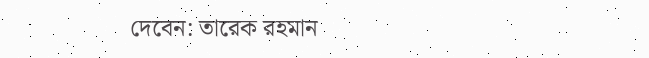দেবেন: তারেক রহমান